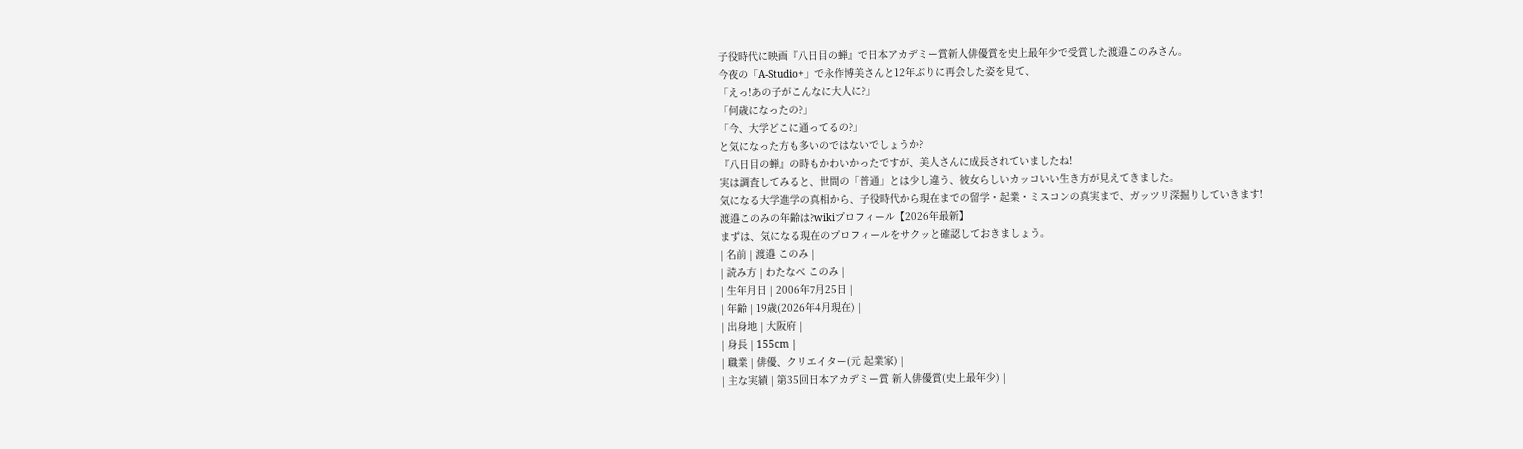子役時代に映画『八日目の蝉』で日本アカデミー賞新人俳優賞を史上最年少で受賞した渡邉このみさん。
今夜の「A-Studio+」で永作博美さんと12年ぶりに再会した姿を見て、
「えっ!あの子がこんなに大人に?」
「何歳になったの?」
「今、大学どこに通ってるの?」
と気になった方も多いのではないでしょうか?
『八日目の蝉』の時もかわいかったですが、美人さんに成長されていましたね!
実は調査してみると、世間の「普通」とは少し違う、彼女らしいカッコいい生き方が見えてきました。
気になる大学進学の真相から、子役時代から現在までの留学・起業・ミスコンの真実まで、ガッツリ深掘りしていきます!
渡邉このみの年齢は?wikiプロフィール【2026年最新】
まずは、気になる現在のプロフィールをサクッと確認しておきましょう。
| 名前 | 渡邉 このみ |
| 読み方 | わたなべ このみ |
| 生年月日 | 2006年7月25日 |
| 年齢 | 19歳(2026年4月現在) |
| 出身地 | 大阪府 |
| 身長 | 155cm |
| 職業 | 俳優、クリエイター(元 起業家) |
| 主な実績 | 第35回日本アカデミー賞 新人俳優賞(史上最年少) |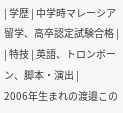| 学歴 | 中学時マレーシア留学、高卒認定試験合格 |
| 特技 | 英語、トロンボーン、脚本・演出 |
2006年生まれの渡邉この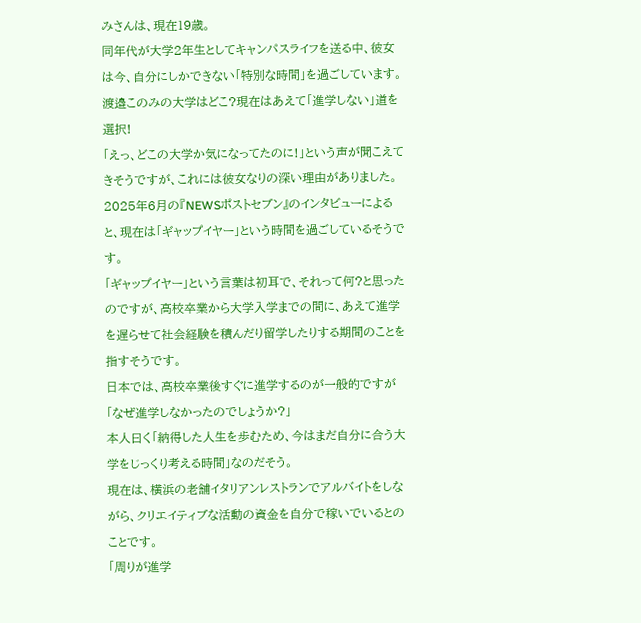みさんは、現在19歳。
同年代が大学2年生としてキャンパスライフを送る中、彼女は今、自分にしかできない「特別な時間」を過ごしています。
渡邉このみの大学はどこ?現在はあえて「進学しない」道を選択!
「えっ、どこの大学か気になってたのに!」という声が聞こえてきそうですが、これには彼女なりの深い理由がありました。
2025年6月の『NEWSポストセブン』のインタビューによると、現在は「ギャップイヤー」という時間を過ごしているそうです。
「ギャップイヤー」という言葉は初耳で、それって何?と思ったのですが、高校卒業から大学入学までの間に、あえて進学を遅らせて社会経験を積んだり留学したりする期間のことを指すそうです。
日本では、高校卒業後すぐに進学するのが一般的ですが「なぜ進学しなかったのでしょうか?」
本人曰く「納得した人生を歩むため、今はまだ自分に合う大学をじっくり考える時間」なのだそう。
現在は、横浜の老舗イタリアンレストランでアルバイトをしながら、クリエイティブな活動の資金を自分で稼いでいるとのことです。
「周りが進学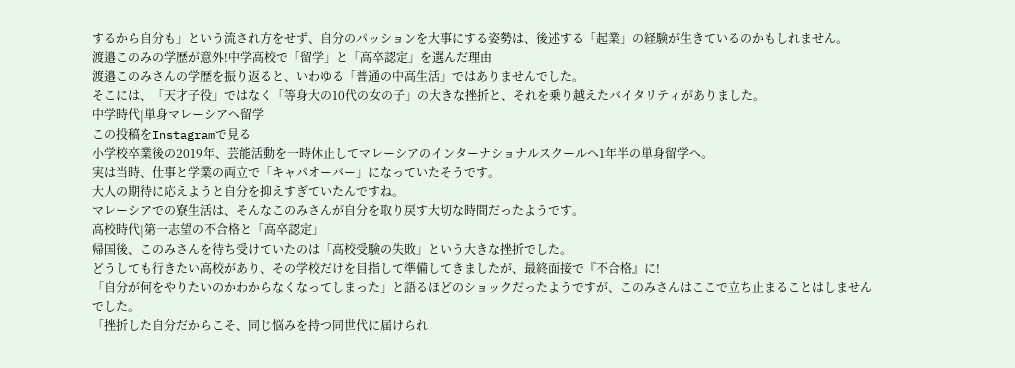するから自分も」という流され方をせず、自分のパッションを大事にする姿勢は、後述する「起業」の経験が生きているのかもしれません。
渡邉このみの学歴が意外!中学高校で「留学」と「高卒認定」を選んだ理由
渡邉このみさんの学歴を振り返ると、いわゆる「普通の中高生活」ではありませんでした。
そこには、「天才子役」ではなく「等身大の10代の女の子」の大きな挫折と、それを乗り越えたバイタリティがありました。
中学時代|単身マレーシアへ留学
この投稿をInstagramで見る
小学校卒業後の2019年、芸能活動を一時休止してマレーシアのインターナショナルスクールへ1年半の単身留学へ。
実は当時、仕事と学業の両立で「キャパオーバー」になっていたそうです。
大人の期待に応えようと自分を抑えすぎていたんですね。
マレーシアでの寮生活は、そんなこのみさんが自分を取り戻す大切な時間だったようです。
高校時代|第一志望の不合格と「高卒認定」
帰国後、このみさんを待ち受けていたのは「高校受験の失敗」という大きな挫折でした。
どうしても行きたい高校があり、その学校だけを目指して準備してきましたが、最終面接で『不合格』に!
「自分が何をやりたいのかわからなくなってしまった」と語るほどのショックだったようですが、このみさんはここで立ち止まることはしませんでした。
「挫折した自分だからこそ、同じ悩みを持つ同世代に届けられ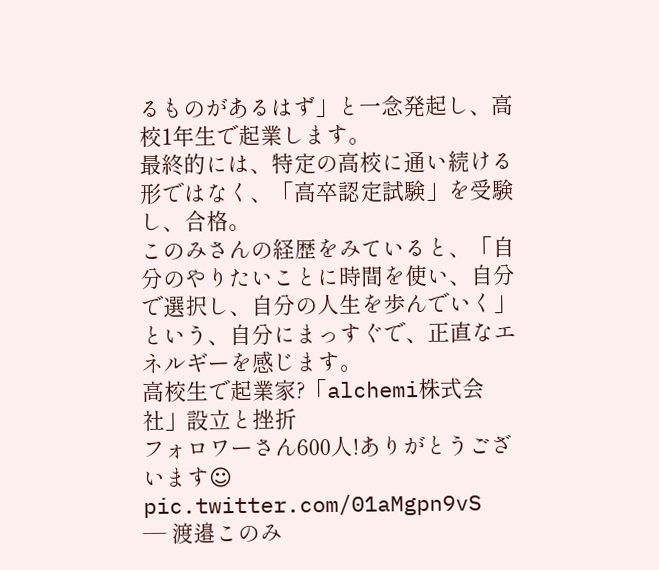るものがあるはず」と一念発起し、高校1年生で起業します。
最終的には、特定の高校に通い続ける形ではなく、「高卒認定試験」を受験し、合格。
このみさんの経歴をみていると、「自分のやりたいことに時間を使い、自分で選択し、自分の人生を歩んでいく」という、自分にまっすぐで、正直なエネルギーを感じます。
高校生で起業家?「alchemi株式会社」設立と挫折
フォロワーさん600人!ありがとうございます☺ pic.twitter.com/01aMgpn9vS
— 渡邉このみ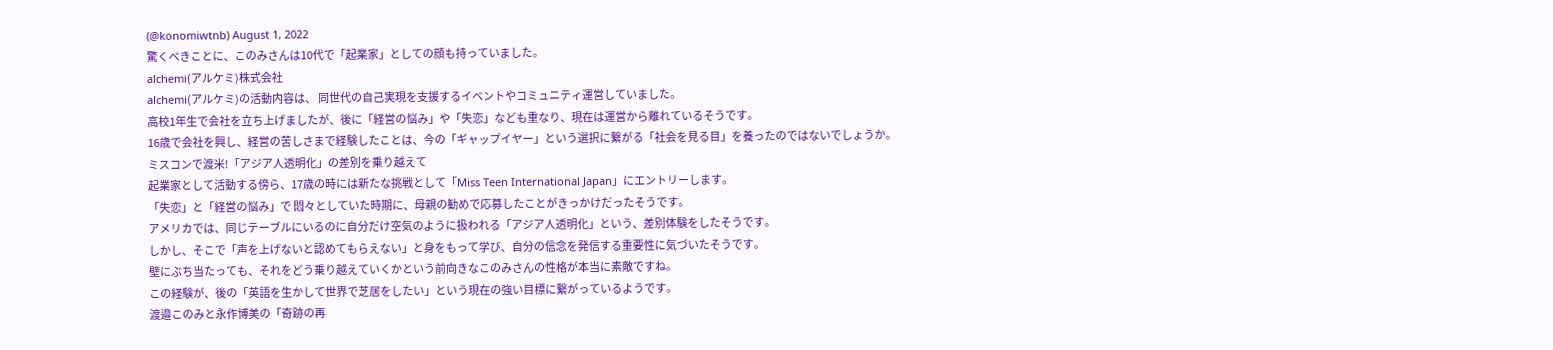(@konomiwtnb) August 1, 2022
驚くべきことに、このみさんは10代で「起業家」としての顔も持っていました。
alchemi(アルケミ)株式会社
alchemi(アルケミ)の活動内容は、 同世代の自己実現を支援するイベントやコミュニティ運営していました。
高校1年生で会社を立ち上げましたが、後に「経営の悩み」や「失恋」なども重なり、現在は運営から離れているそうです。
16歳で会社を興し、経営の苦しさまで経験したことは、今の「ギャップイヤー」という選択に繋がる「社会を見る目」を養ったのではないでしょうか。
ミスコンで渡米!「アジア人透明化」の差別を乗り越えて
起業家として活動する傍ら、17歳の時には新たな挑戦として「Miss Teen International Japan」にエントリーします。
「失恋」と「経営の悩み」で 悶々としていた時期に、母親の勧めで応募したことがきっかけだったそうです。
アメリカでは、同じテーブルにいるのに自分だけ空気のように扱われる「アジア人透明化」という、差別体験をしたそうです。
しかし、そこで「声を上げないと認めてもらえない」と身をもって学び、自分の信念を発信する重要性に気づいたそうです。
壁にぶち当たっても、それをどう乗り越えていくかという前向きなこのみさんの性格が本当に素敵ですね。
この経験が、後の「英語を生かして世界で芝居をしたい」という現在の強い目標に繋がっているようです。
渡邉このみと永作博美の「奇跡の再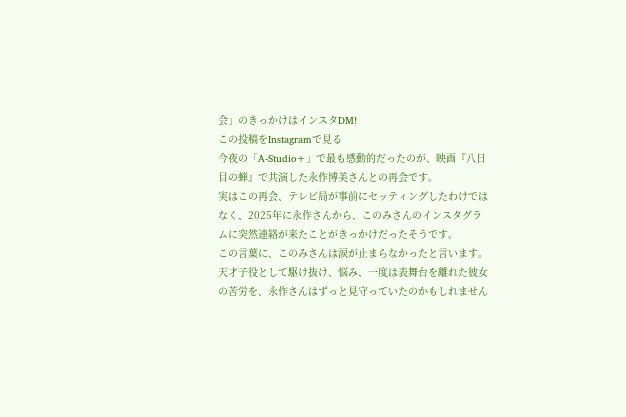会」のきっかけはインスタDM!
この投稿をInstagramで見る
今夜の「A-Studio+」で最も感動的だったのが、映画『八日目の蝉』で共演した永作博美さんとの再会です。
実はこの再会、テレビ局が事前にセッティングしたわけではなく、2025年に永作さんから、このみさんのインスタグラムに突然連絡が来たことがきっかけだったそうです。
この言葉に、このみさんは涙が止まらなかったと言います。
天才子役として駆け抜け、悩み、一度は表舞台を離れた彼女の苦労を、永作さんはずっと見守っていたのかもしれません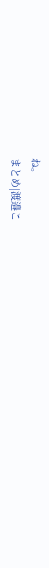ね。
まとめ|渡邉こ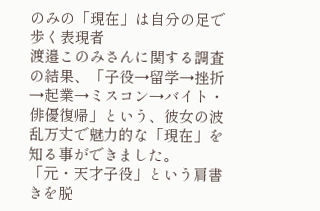のみの「現在」は自分の足で歩く表現者
渡邉このみさんに関する調査の結果、「子役→留学→挫折→起業→ミスコン→バイト・俳優復帰」という、彼女の波乱万丈で魅力的な「現在」を知る事ができました。
「元・天才子役」という肩書きを脱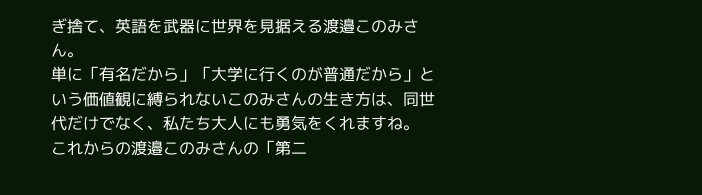ぎ捨て、英語を武器に世界を見据える渡邉このみさん。
単に「有名だから」「大学に行くのが普通だから」という価値観に縛られないこのみさんの生き方は、同世代だけでなく、私たち大人にも勇気をくれますね。
これからの渡邉このみさんの「第二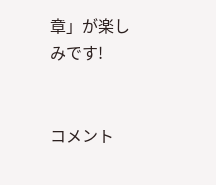章」が楽しみです!


コメント